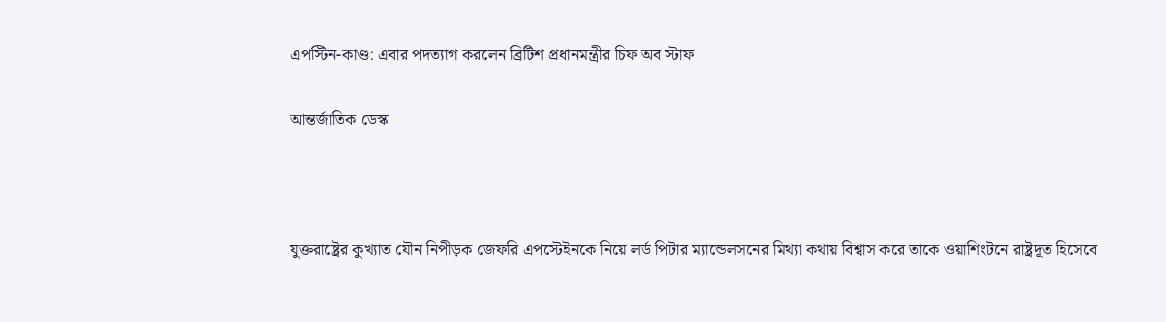এপস্টিন-কাণ্ড: এবার পদত্যাগ করলেন ব্রিটিশ প্রধানমন্ত্রীর চিফ অব স্টাফ

আন্তর্জাতিক ডেস্ক



যুক্তরাষ্ট্রের কুখ্যাত যৌন নিপীড়ক জেফরি এপস্টেইনকে নিয়ে লর্ড পিটার ম্যান্ডেলসনের মিথ্যা কথায় বিশ্বাস করে তাকে ওয়াশিংটনে রাষ্ট্রদূত হিসেবে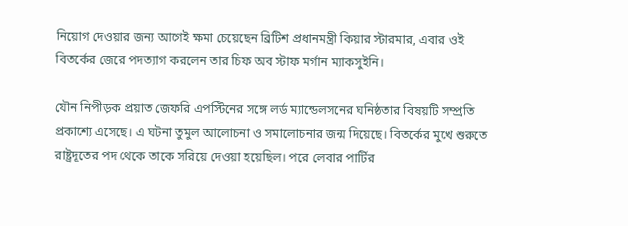নিয়োগ দেওয়ার জন্য আগেই ক্ষমা চেয়েছেন ব্রিটিশ প্রধানমন্ত্রী কিয়ার স্টারমার, এবার ওই বিতর্কের জেরে পদত্যাগ করলেন তার চিফ অব স্টাফ মর্গান ম্যাকসুইনি।

যৌন নিপীড়ক প্রয়াত জেফরি এপস্টিনের সঙ্গে লর্ড ম্যান্ডেলসনের ঘনিষ্ঠতার বিষয়টি সম্প্রতি প্রকাশ্যে এসেছে। এ ঘটনা তুমুল আলোচনা ও সমালোচনার জন্ম দিয়েছে। বিতর্কের মুখে শুরুতে রাষ্ট্রদূতের পদ থেকে তাকে সরিয়ে দেওয়া হয়েছিল। পরে লেবার পার্টির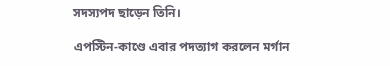সদস্যপদ ছাড়েন তিনি।

এপস্টিন-কাণ্ডে এবার পদত্যাগ করলেন মর্গান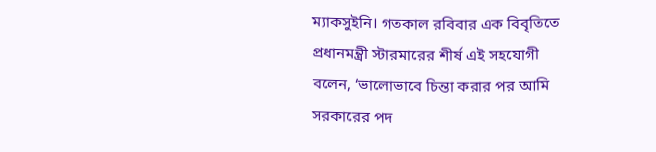ম্যাকসুইনি। গতকাল রবিবার এক বিবৃতিতে প্রধানমন্ত্রী স্টারমারের শীর্ষ এই সহযোগী বলেন, ‘ভালোভাবে চিন্তা করার পর আমি সরকারের পদ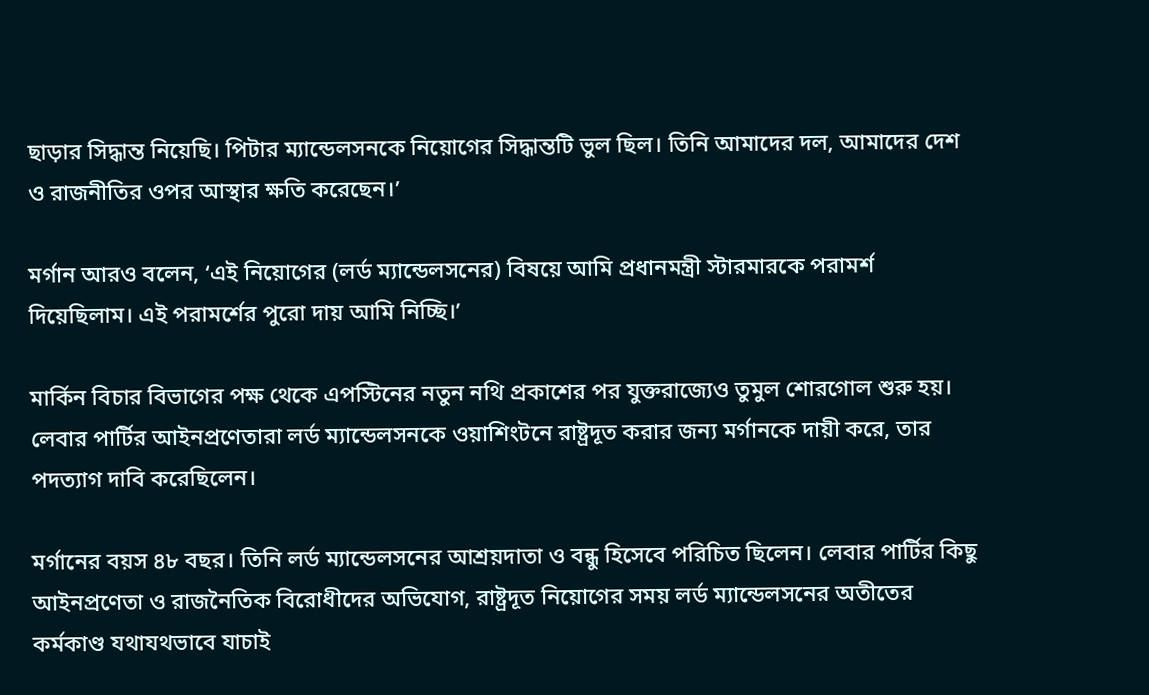ছাড়ার সিদ্ধান্ত নিয়েছি। পিটার ম্যান্ডেলসনকে নিয়োগের সিদ্ধান্তটি ভুল ছিল। তিনি আমাদের দল, আমাদের দেশ ও রাজনীতির ওপর আস্থার ক্ষতি করেছেন।’

মর্গান আরও বলেন, ‘এই নিয়োগের (লর্ড ম্যান্ডেলসনের) বিষয়ে আমি প্রধানমন্ত্রী স্টারমারকে পরামর্শ দিয়েছিলাম। এই পরামর্শের পুরো দায় আমি নিচ্ছি।’

মার্কিন বিচার বিভাগের পক্ষ থেকে এপস্টিনের নতুন নথি প্রকাশের পর যুক্তরাজ্যেও তুমুল শোরগোল শুরু হয়। লেবার পার্টির আইনপ্রণেতারা লর্ড ম্যান্ডেলসনকে ওয়াশিংটনে রাষ্ট্রদূত করার জন্য মর্গানকে দায়ী করে, তার পদত্যাগ দাবি করেছিলেন।

মর্গানের বয়স ৪৮ বছর। তিনি লর্ড ম্যান্ডেলসনের আশ্রয়দাতা ও বন্ধু হিসেবে পরিচিত ছিলেন। লেবার পার্টির কিছু আইনপ্রণেতা ও রাজনৈতিক বিরোধীদের অভিযোগ, রাষ্ট্রদূত নিয়োগের সময় লর্ড ম্যান্ডেলসনের অতীতের কর্মকাণ্ড যথাযথভাবে যাচাই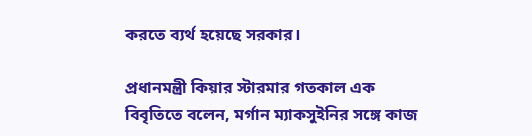করতে ব্যর্থ হয়েছে সরকার।

প্রধানমন্ত্রী কিয়ার স্টারমার গতকাল এক বিবৃতিতে বলেন, মর্গান ম্যাকসুইনির সঙ্গে কাজ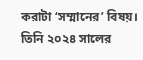করাটা ‘সম্মানের’ বিষয়। তিনি ২০২৪ সালের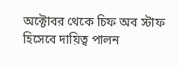অক্টোবর থেকে চিফ অব স্টাফ হিসেবে দায়িত্ব পালন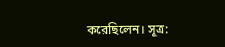করেছিলেন। সূত্র: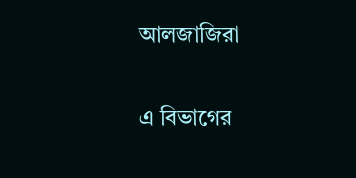আলজাজিরা

এ বিভাগের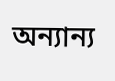অন্যান্য